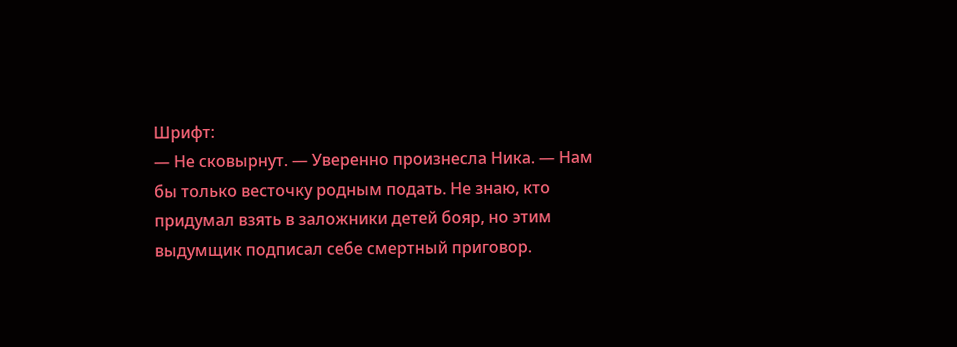Шрифт:
— Не сковырнут. — Уверенно произнесла Ника. — Нам бы только весточку родным подать. Не знаю, кто придумал взять в заложники детей бояр, но этим выдумщик подписал себе смертный приговор.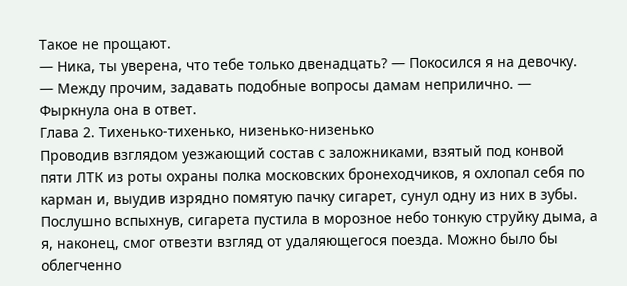Такое не прощают.
— Ника, ты уверена, что тебе только двенадцать? — Покосился я на девочку.
— Между прочим, задавать подобные вопросы дамам неприлично. — Фыркнула она в ответ.
Глава 2. Тихенько-тихенько, низенько-низенько
Проводив взглядом уезжающий состав с заложниками, взятый под конвой пяти ЛТК из роты охраны полка московских бронеходчиков, я охлопал себя по карман и, выудив изрядно помятую пачку сигарет, сунул одну из них в зубы. Послушно вспыхнув, сигарета пустила в морозное небо тонкую струйку дыма, а я, наконец, смог отвезти взгляд от удаляющегося поезда. Можно было бы облегченно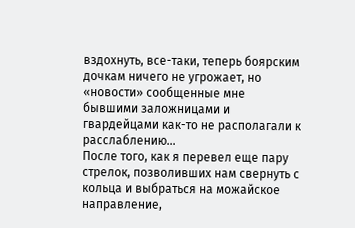вздохнуть, все-таки, теперь боярским дочкам ничего не угрожает, но «новости» сообщенные мне бывшими заложницами и гвардейцами как-то не располагали к расслаблению…
После того, как я перевел еще пару стрелок, позволивших нам свернуть с кольца и выбраться на можайское направление,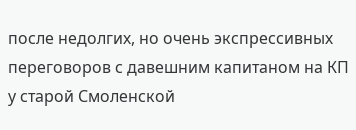после недолгих, но очень экспрессивных переговоров с давешним капитаном на КП у старой Смоленской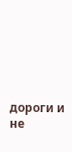дороги и не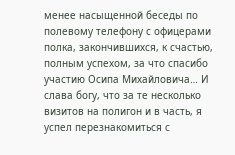менее насыщенной беседы по полевому телефону с офицерами полка, закончившихся, к счастью, полным успехом, за что спасибо участию Осипа Михайловича… И слава богу, что за те несколько визитов на полигон и в часть, я успел перезнакомиться с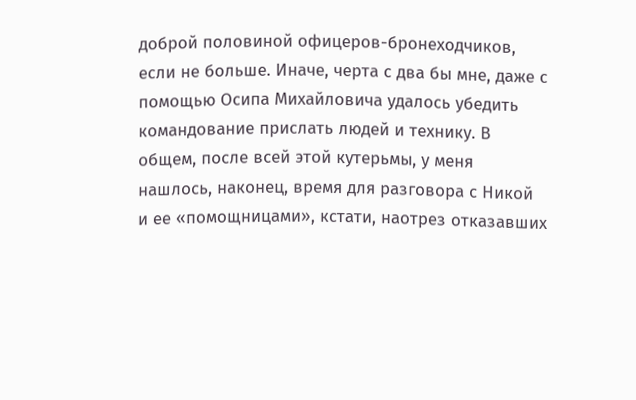доброй половиной офицеров-бронеходчиков, если не больше. Иначе, черта с два бы мне, даже с помощью Осипа Михайловича удалось убедить командование прислать людей и технику. В общем, после всей этой кутерьмы, у меня нашлось, наконец, время для разговора с Никой и ее «помощницами», кстати, наотрез отказавших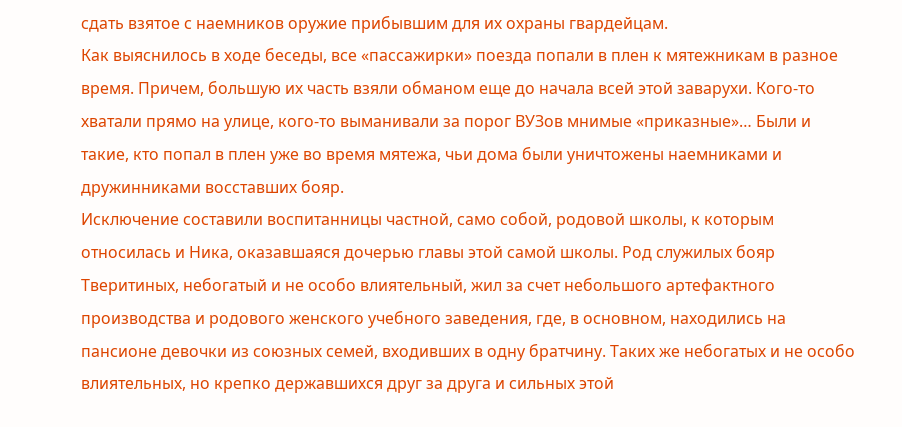сдать взятое с наемников оружие прибывшим для их охраны гвардейцам.
Как выяснилось в ходе беседы, все «пассажирки» поезда попали в плен к мятежникам в разное время. Причем, большую их часть взяли обманом еще до начала всей этой заварухи. Кого-то хватали прямо на улице, кого-то выманивали за порог ВУЗов мнимые «приказные»… Были и такие, кто попал в плен уже во время мятежа, чьи дома были уничтожены наемниками и дружинниками восставших бояр.
Исключение составили воспитанницы частной, само собой, родовой школы, к которым относилась и Ника, оказавшаяся дочерью главы этой самой школы. Род служилых бояр Тверитиных, небогатый и не особо влиятельный, жил за счет небольшого артефактного производства и родового женского учебного заведения, где, в основном, находились на пансионе девочки из союзных семей, входивших в одну братчину. Таких же небогатых и не особо влиятельных, но крепко державшихся друг за друга и сильных этой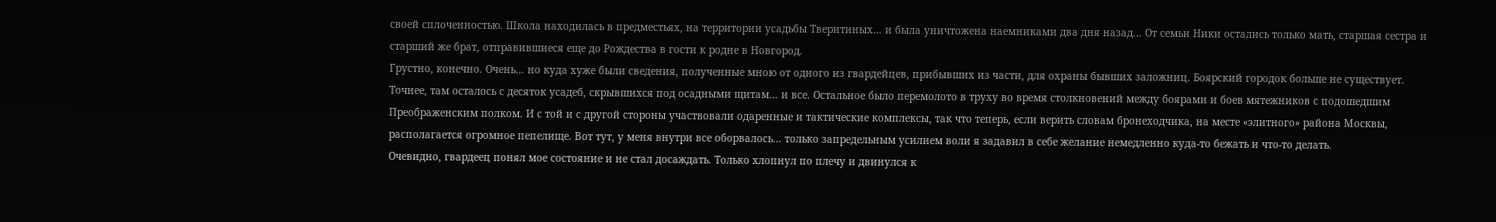своей сплоченностью. Школа находилась в предместьях, на территории усадьбы Тверитиных… и была уничтожена наемниками два дня назад… От семьи Ники остались только мать, старшая сестра и старший же брат, отправившиеся еще до Рождества в гости к родне в Новгород.
Грустно, конечно. Очень… но куда хуже были сведения, полученные мною от одного из гвардейцев, прибывших из части, для охраны бывших заложниц. Боярский городок больше не существует. Точнее, там осталось с десяток усадеб, скрывшихся под осадными щитам… и все. Остальное было перемолото в труху во время столкновений между боярами и боев мятежников с подошедшим Преображенским полком. И с той и с другой стороны участвовали одаренные и тактические комплексы, так что теперь, если верить словам бронеходчика, на месте «элитного» района Москвы, располагается огромное пепелище. Вот тут, у меня внутри все оборвалось… только запредельным усилием воли я задавил в себе желание немедленно куда-то бежать и что-то делать.
Очевидно, гвардеец понял мое состояние и не стал досаждать. Только хлопнул по плечу и двинулся к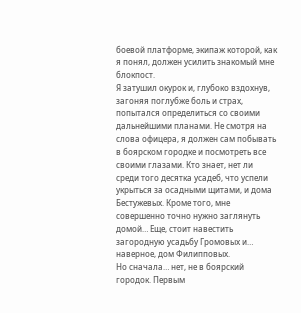боевой платформе, экипаж которой, как я понял, должен усилить знакомый мне блокпост.
Я затушил окурок и, глубоко вздохнув, загоняя поглубже боль и страх, попытался определиться со своими дальнейшими планами. Не смотря на слова офицера, я должен сам побывать в боярском городке и посмотреть все своими глазами. Кто знает, нет ли среди того десятка усадеб, что успели укрыться за осадными щитами, и дома Бестужевых. Кроме того, мне совершенно точно нужно заглянуть домой… Еще, стоит навестить загородную усадьбу Громовых и… наверное, дом Филипповых.
Но сначала… нет, не в боярский городок. Первым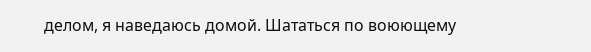делом, я наведаюсь домой. Шататься по воюющему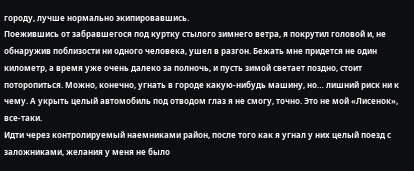городу, лучше нормально экипировавшись.
Поежившись от забравшегося под куртку стылого зимнего ветра, я покрутил головой и, не обнаружив поблизости ни одного человека, ушел в разгон. Бежать мне придется не один километр, а время уже очень далеко за полночь, и пусть зимой светает поздно, стоит поторопиться. Можно, конечно, угнать в городе какую-нибудь машину, но… лишний риск ни к чему. А укрыть целый автомобиль под отводом глаз я не смогу, точно. Это не мой «Лисенок», все-таки.
Идти через контролируемый наемниками район, после того как я угнал у них целый поезд с заложниками, желания у меня не было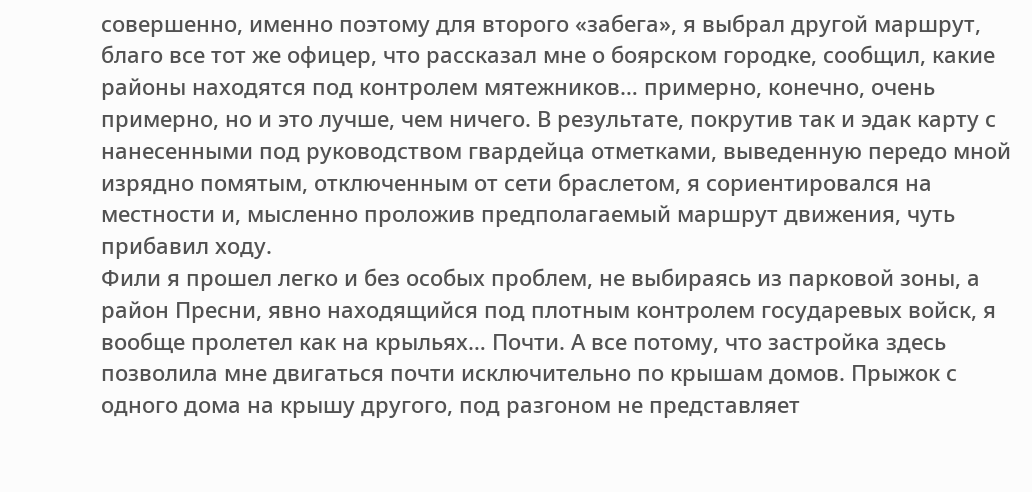совершенно, именно поэтому для второго «забега», я выбрал другой маршрут, благо все тот же офицер, что рассказал мне о боярском городке, сообщил, какие районы находятся под контролем мятежников… примерно, конечно, очень примерно, но и это лучше, чем ничего. В результате, покрутив так и эдак карту с нанесенными под руководством гвардейца отметками, выведенную передо мной изрядно помятым, отключенным от сети браслетом, я сориентировался на местности и, мысленно проложив предполагаемый маршрут движения, чуть прибавил ходу.
Фили я прошел легко и без особых проблем, не выбираясь из парковой зоны, а район Пресни, явно находящийся под плотным контролем государевых войск, я вообще пролетел как на крыльях… Почти. А все потому, что застройка здесь позволила мне двигаться почти исключительно по крышам домов. Прыжок с одного дома на крышу другого, под разгоном не представляет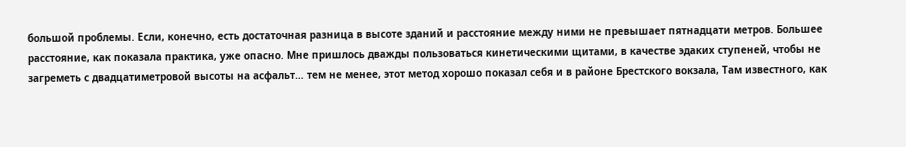большой проблемы. Если, конечно, есть достаточная разница в высоте зданий и расстояние между ними не превышает пятнадцати метров. Большее расстояние, как показала практика, уже опасно. Мне пришлось дважды пользоваться кинетическими щитами, в качестве эдаких ступеней, чтобы не загреметь с двадцатиметровой высоты на асфальт… тем не менее, этот метод хорошо показал себя и в районе Брестского вокзала, Там известного, как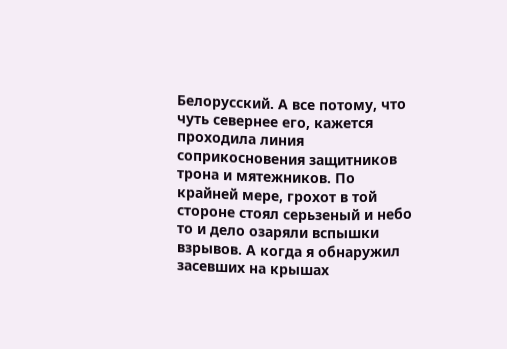Белорусский. А все потому, что чуть севернее его, кажется проходила линия соприкосновения защитников трона и мятежников. По крайней мере, грохот в той стороне стоял серьзеный и небо то и дело озаряли вспышки взрывов. А когда я обнаружил засевших на крышах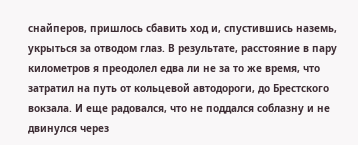снайперов, пришлось сбавить ход и, спустившись наземь, укрыться за отводом глаз. В результате, расстояние в пару километров я преодолел едва ли не за то же время, что затратил на путь от кольцевой автодороги, до Брестского вокзала. И еще радовался, что не поддался соблазну и не двинулся через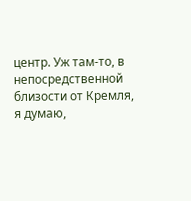центр. Уж там-то, в непосредственной близости от Кремля, я думаю,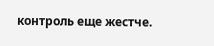контроль еще жестче.